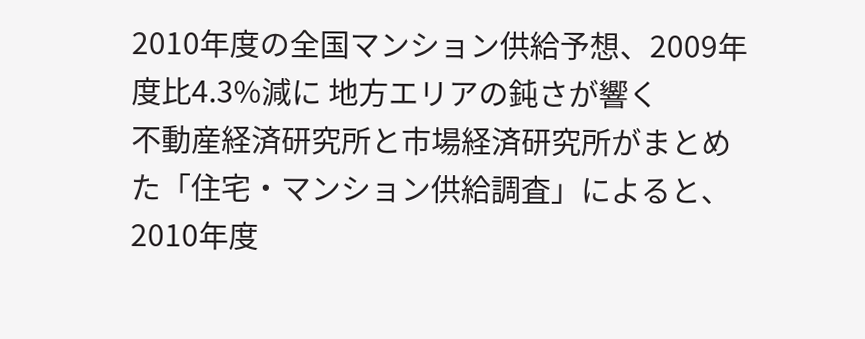2010年度の全国マンション供給予想、2009年度比4.3%減に 地方エリアの鈍さが響く
不動産経済研究所と市場経済研究所がまとめた「住宅・マンション供給調査」によると、2010年度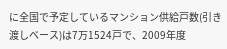に全国で予定しているマンション供給戸数(引き渡しベース)は7万1524戸で、2009年度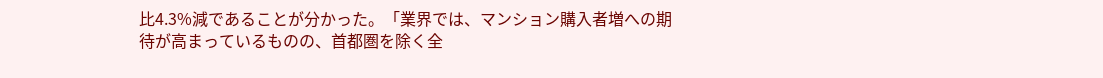比4.3%減であることが分かった。「業界では、マンション購入者増への期待が高まっているものの、首都圏を除く全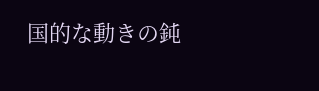国的な動きの鈍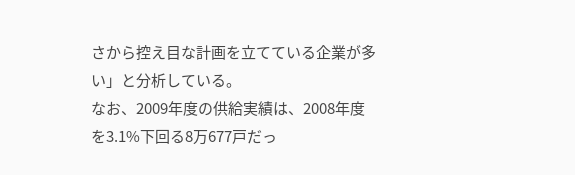さから控え目な計画を立てている企業が多い」と分析している。
なお、2009年度の供給実績は、2008年度を3.1%下回る8万677戸だっ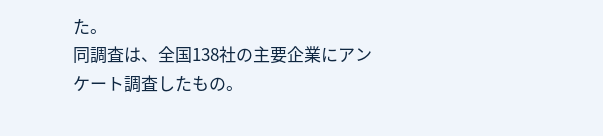た。
同調査は、全国138社の主要企業にアンケート調査したもの。